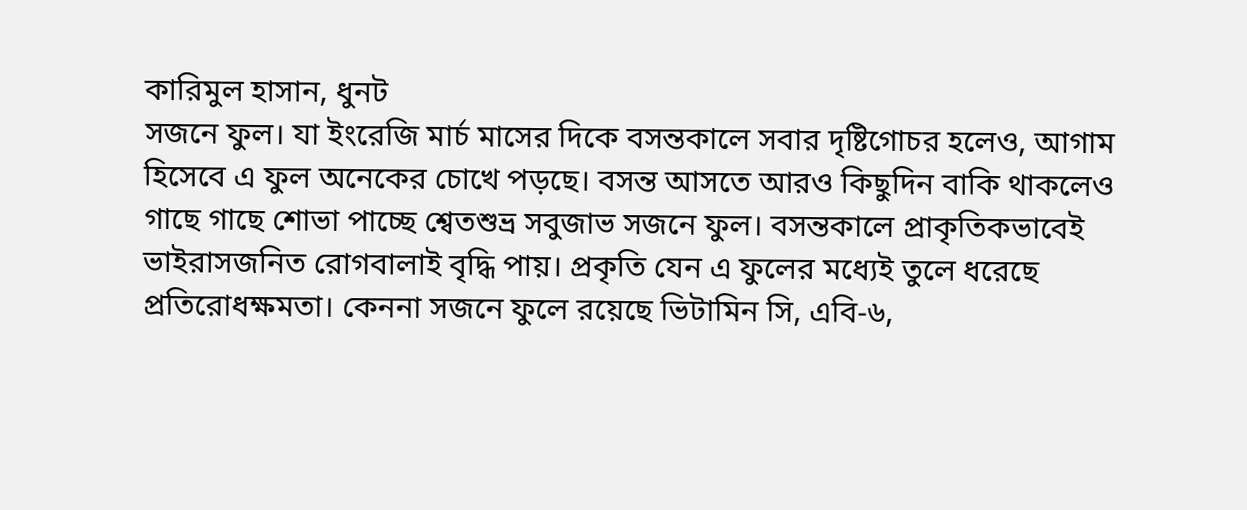কারিমুল হাসান, ধুনট
সজনে ফুল। যা ইংরেজি মার্চ মাসের দিকে বসন্তকালে সবার দৃষ্টিগোচর হলেও, আগাম হিসেবে এ ফুল অনেকের চোখে পড়ছে। বসন্ত আসতে আরও কিছুদিন বাকি থাকলেও গাছে গাছে শোভা পাচ্ছে শ্বেতশুভ্র সবুজাভ সজনে ফুল। বসন্তকালে প্রাকৃতিকভাবেই ভাইরাসজনিত রোগবালাই বৃদ্ধি পায়। প্রকৃতি যেন এ ফুলের মধ্যেই তুলে ধরেছে প্রতিরোধক্ষমতা। কেননা সজনে ফুলে রয়েছে ভিটামিন সি, এবি-৬,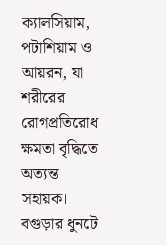ক্যালসিয়াম, পটাশিয়াম ও আয়রন, যা শরীরের রোগপ্রতিরোধ ক্ষমতা বৃদ্ধিতে অত্যন্ত সহায়ক।
বগুড়ার ধুনটে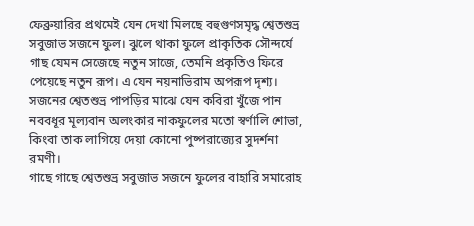ফেব্রুয়ারির প্রথমেই যেন দেখা মিলছে বহুগুণসমৃদ্ধ শ্বেতশুভ্র সবুজাভ সজনে ফুল। ঝুলে থাকা ফুলে প্রাকৃতিক সৌন্দর্যে গাছ যেমন সেজেছে নতুন সাজে, তেমনি প্রকৃতিও ফিরে পেয়েছে নতুন রূপ। এ যেন নয়নাভিরাম অপরূপ দৃশ্য। সজনের শ্বেতশুভ্র পাপড়ির মাঝে যেন কবিরা খুঁজে পান নববধূর মূল্যবান অলংকার নাকফুলের মতো স্বর্ণালি শোভা, কিংবা তাক লাগিয়ে দেয়া কোনো পুষ্পরাজ্যের সুদর্শনা রমণী।
গাছে গাছে শ্বেতশুভ্র সবুজাভ সজনে ফুলের বাহারি সমারোহ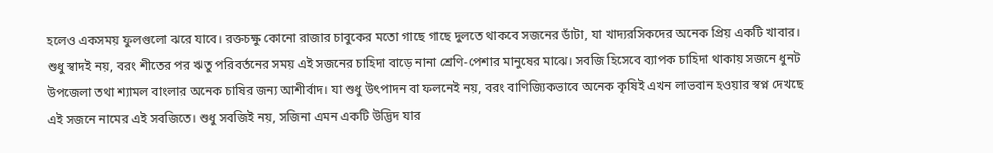হলেও একসময় ফুলগুলো ঝরে যাবে। রক্তচক্ষু কোনো রাজার চাবুকের মতো গাছে গাছে দুলতে থাকবে সজনের ডাঁটা, যা খাদ্যরসিকদের অনেক প্রিয় একটি খাবার।
শুধু স্বাদই নয়, বরং শীতের পর ঋতু পরিবর্তনের সময় এই সজনের চাহিদা বাড়ে নানা শ্রেণি-পেশার মানুষের মাঝে। সবজি হিসেবে ব্যাপক চাহিদা থাকায় সজনে ধুনট উপজেলা তথা শ্যামল বাংলার অনেক চাষির জন্য আশীর্বাদ। যা শুধু উৎপাদন বা ফলনেই নয়, বরং বাণিজ্যিকভাবে অনেক কৃষিই এখন লাভবান হওয়ার স্বপ্ন দেখছে এই সজনে নামের এই সবজিতে। শুধু সবজিই নয়, সজিনা এমন একটি উদ্ভিদ যার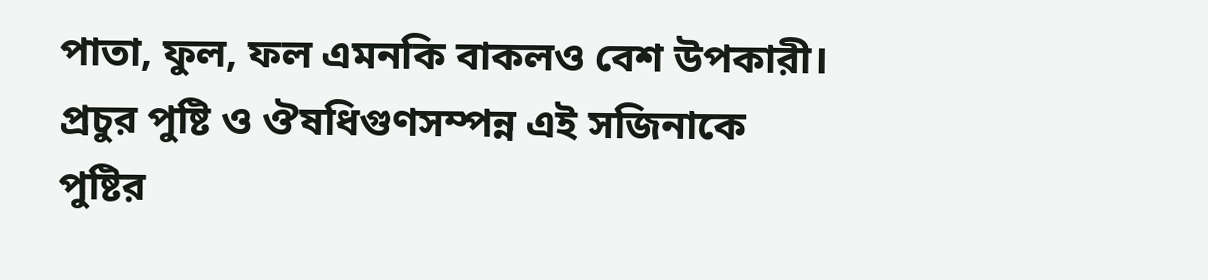পাতা, ফুল, ফল এমনকি বাকলও বেশ উপকারী। প্রচুর পুষ্টি ও ঔষধিগুণসম্পন্ন এই সজিনাকে পুষ্টির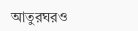আতুরঘরও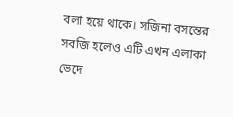বলা হয়ে থাকে। সজিনা বসন্তের সবজি হলেও এটি এখন এলাকা ভেদে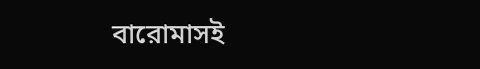বারোমাসই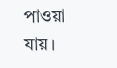পাওয়া যায়।